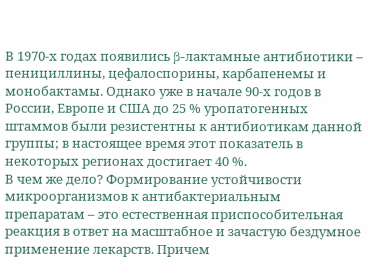В 1970-х годах появились β-лактамные антибиотики – пенициллины, цефалоспорины, карбапенемы и монобактамы. Однако уже в начале 90-х годов в России, Европе и США до 25 % уропатогенных штаммов были резистентны к антибиотикам данной группы; в настоящее время этот показатель в некоторых регионах достигает 40 %.
В чем же дело? Формирование устойчивости микроорганизмов к антибактериальным препаратам – это естественная приспособительная реакция в ответ на масштабное и зачастую бездумное применение лекарств. Причем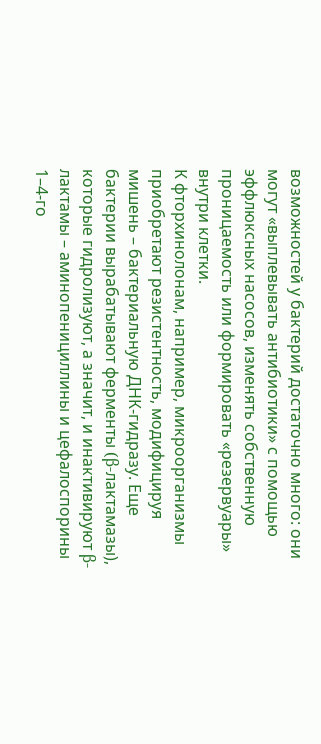возможностей у бактерий достаточно много: они могут «выплевывать антибиотики» с помощью эффлюксных насосов, изменять собственную проницаемость или формировать «резервуары» внутри клетки.
К фторхинолонам, например, микроорганизмы приобретают резистентность, модифицируя мишень – бактериальную ДНК-гидразу. Еще бактерии вырабатывают ферменты (β-лактамазы), которые гидролизуют, а значит, и инактивируют β-лактамы – аминопенициллины и цефалоспорины 1–4-го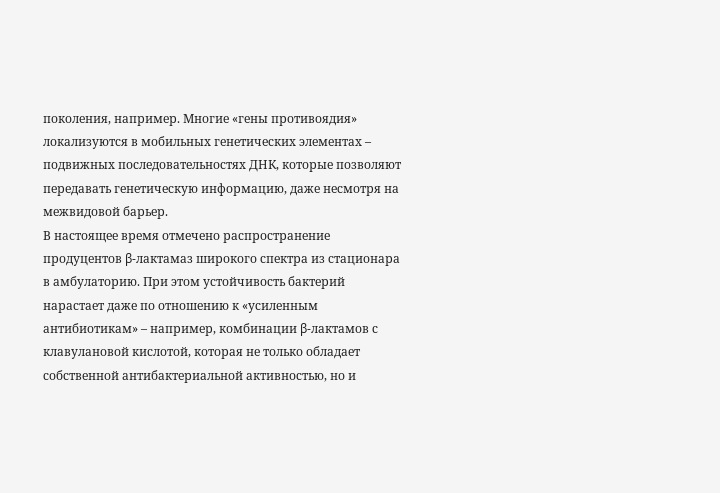поколения, например. Многие «гены противоядия» локализуются в мобильных генетических элементах – подвижных последовательностях ДНК, которые позволяют передавать генетическую информацию, даже несмотря на межвидовой барьер.
В настоящее время отмечено распространение продуцентов β-лактамаз широкого спектра из стационара в амбулаторию. При этом устойчивость бактерий нарастает даже по отношению к «усиленным антибиотикам» – например, комбинации β-лактамов с клавулановой кислотой, которая не только обладает собственной антибактериальной активностью, но и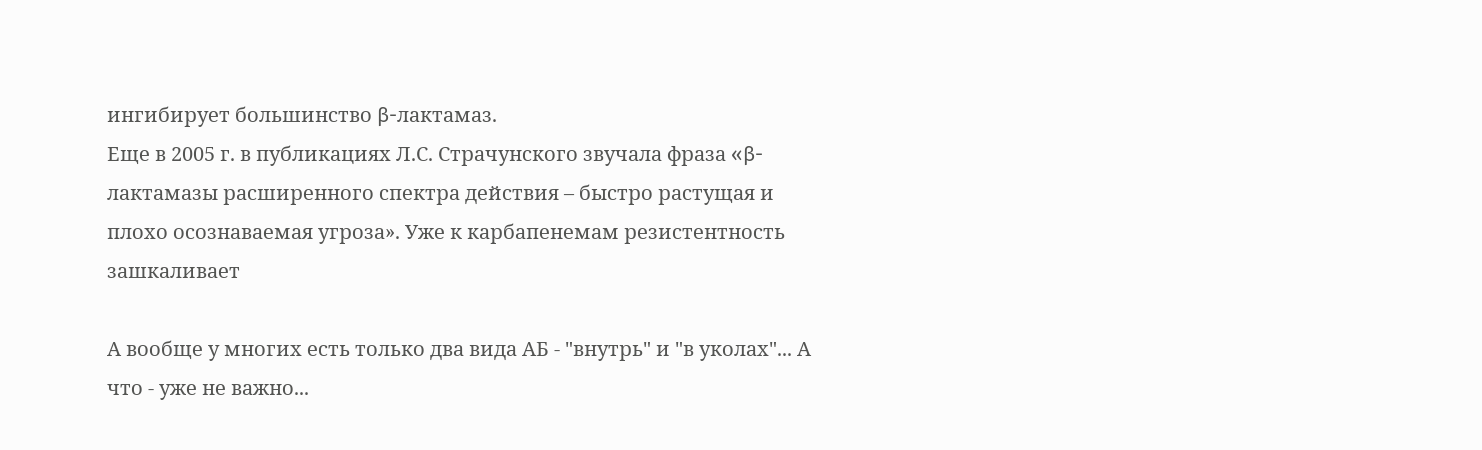ингибирует большинство β-лактамаз.
Еще в 2005 г. в публикациях Л.С. Страчунского звучала фраза «β-лактамазы расширенного спектра действия – быстро растущая и плохо осознаваемая угроза». Уже к карбапенемам резистентность зашкаливает

А вообще у многих есть только два вида АБ - "внутрь" и "в уколах"... А что - уже не важно...